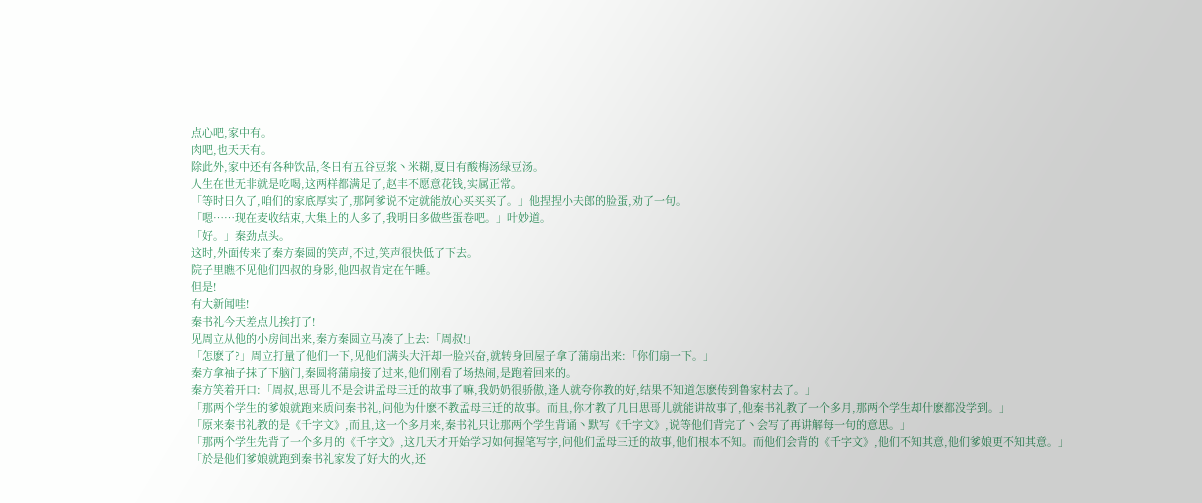点心吧,家中有。
肉吧,也天天有。
除此外,家中还有各种饮品,冬日有五谷豆浆丶米糊,夏日有酸梅汤绿豆汤。
人生在世无非就是吃喝,这两样都满足了,赵丰不愿意花钱,实属正常。
「等时日久了,咱们的家底厚实了,那阿爹说不定就能放心买买买了。」他捏捏小夫郎的脸蛋,劝了一句。
「嗯……现在麦收结束,大集上的人多了,我明日多做些蛋卷吧。」叶妙道。
「好。」秦劲点头。
这时,外面传来了秦方秦圆的笑声,不过,笑声很快低了下去。
院子里瞧不见他们四叔的身影,他四叔肯定在午睡。
但是!
有大新闻哇!
秦书礼今天差点儿挨打了!
见周立从他的小房间出来,秦方秦圆立马凑了上去:「周叔!」
「怎麽了?」周立打量了他们一下,见他们满头大汗却一脸兴奋,就转身回屋子拿了蒲扇出来:「你们扇一下。」
秦方拿袖子抹了下脑门,秦圆将蒲扇接了过来,他们刚看了场热闹,是跑着回来的。
秦方笑着开口:「周叔,思哥儿不是会讲孟母三迁的故事了嘛,我奶奶很骄傲,逢人就夸你教的好,结果不知道怎麽传到鲁家村去了。」
「那两个学生的爹娘就跑来质问秦书礼,问他为什麽不教孟母三迁的故事。而且,你才教了几日思哥儿就能讲故事了,他秦书礼教了一个多月,那两个学生却什麽都没学到。」
「原来秦书礼教的是《千字文》,而且,这一个多月来,秦书礼只让那两个学生背诵丶默写《千字文》,说等他们背完了丶会写了再讲解每一句的意思。」
「那两个学生先背了一个多月的《千字文》,这几天才开始学习如何握笔写字,问他们孟母三迁的故事,他们根本不知。而他们会背的《千字文》,他们不知其意,他们爹娘更不知其意。」
「於是他们爹娘就跑到秦书礼家发了好大的火,还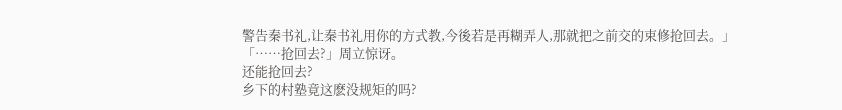警告秦书礼,让秦书礼用你的方式教,今後若是再糊弄人,那就把之前交的束修抢回去。」
「……抢回去?」周立惊讶。
还能抢回去?
乡下的村塾竟这麽没规矩的吗?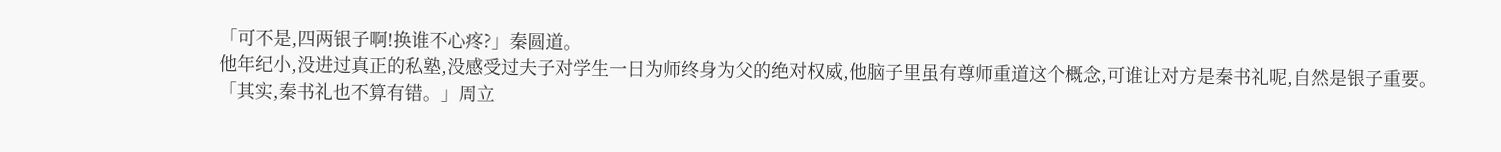「可不是,四两银子啊!换谁不心疼?」秦圆道。
他年纪小,没进过真正的私塾,没感受过夫子对学生一日为师终身为父的绝对权威,他脑子里虽有尊师重道这个概念,可谁让对方是秦书礼呢,自然是银子重要。
「其实,秦书礼也不算有错。」周立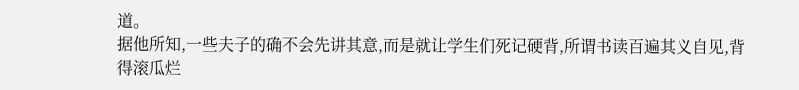道。
据他所知,一些夫子的确不会先讲其意,而是就让学生们死记硬背,所谓书读百遍其义自见,背得滚瓜烂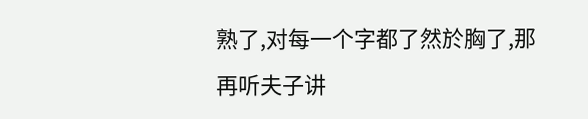熟了,对每一个字都了然於胸了,那再听夫子讲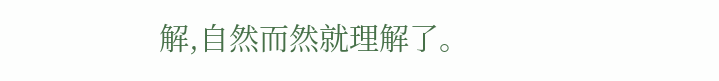解,自然而然就理解了。